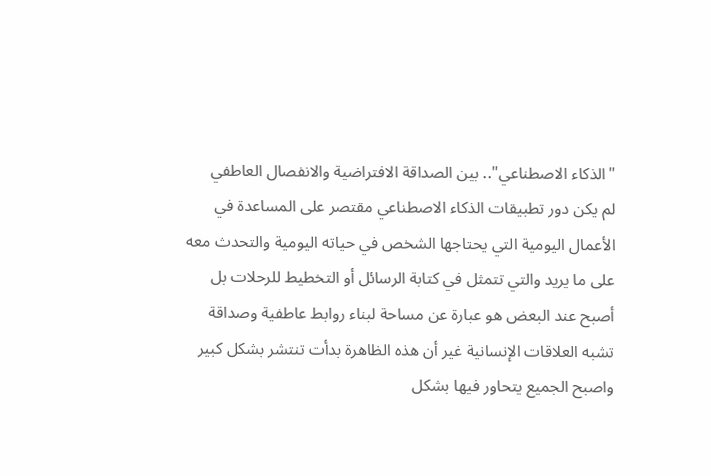"الذكاء الاصطناعي".. بين الصداقة الافتراضية والانفصال العاطفي
لم يكن دور تطبيقات الذكاء الاصطناعي مقتصر على المساعدة في الأعمال اليومية التي يحتاجها الشخص في حياته اليومية والتحدث معه على ما يريد والتي تتمثل في كتابة الرسائل أو التخطيط للرحلات بل أصبح عند البعض هو عبارة عن مساحة لبناء روابط عاطفية وصداقة تشبه العلاقات الإنسانية غير أن هذه الظاهرة بدأت تنتشر بشكل كبير واصبح الجميع يتحاور فيها بشكل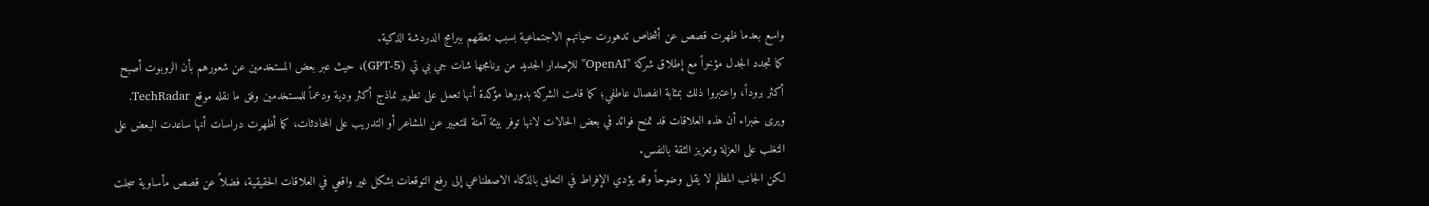واسع بعدما ظهرت قصص عن أشخاص تدهورت حياتهم الاجتماعية بسبب تعلقهم ببرامج الدردشة الذكية.
كما تجدد الجدل مؤخراً مع إطلاق شركة "OpenAI" للإصدار الجديد من برنامجها شات جي بي تي (GPT-5)، حيث عبر بعض المستخدمين عن شعورهم بأن الروبوت أصبح أكثر بروداً، واعتبروا ذلك بمثابة انفصال عاطفي؛ كما قامت الشركة بدورها مؤكدة أنها تعمل على تطوير نماذج أكثر ودية ودعماً للمستخدمين وفق ما نقله موقع TechRadar.
ويرى خبراء أن هذه العلاقات قد تمنح فوائد في بعض الحالات لانها توفر بيئة آمنة للتعبير عن المشاعر أو التدريب على المحادثات، كما أظهرت دراسات أنها ساعدت البعض على التغلب على العزلة وتعزيز الثقة بالنفس.
لكن الجانب المظلم لا يقل وضوحاً وقد يؤدي الإفراط في التعلق بالذكاء الاصطناعي إلى رفع التوقعات بشكل غير واقعي في العلاقات الحقيقية، فضلاً عن قصص مأساوية سجلت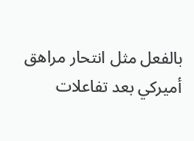بالفعل مثل انتحار مراهق أميركي بعد تفاعلات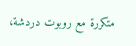متكررة مع روبوت دردشة،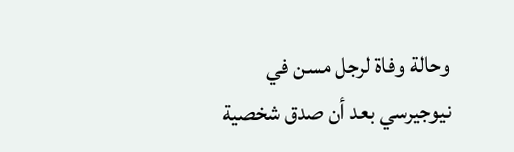وحالة وفاة لرجل مسن في نيوجيرسي بعد أن صدق شخصية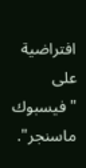افتراضية على "فيسبوك ماسنجر".